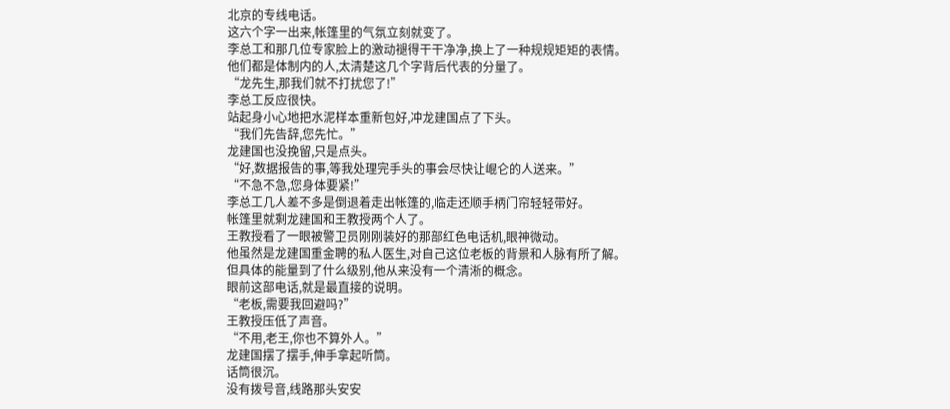北京的专线电话。
这六个字一出来,帐篷里的气氛立刻就变了。
李总工和那几位专家脸上的激动褪得干干净净,换上了一种规规矩矩的表情。
他们都是体制内的人,太清楚这几个字背后代表的分量了。
“龙先生,那我们就不打扰您了!”
李总工反应很快。
站起身小心地把水泥样本重新包好,冲龙建国点了下头。
“我们先告辞,您先忙。”
龙建国也没挽留,只是点头。
“好,数据报告的事,等我处理完手头的事会尽快让崐仑的人送来。”
“不急不急,您身体要紧!”
李总工几人差不多是倒退着走出帐篷的,临走还顺手柄门帘轻轻带好。
帐篷里就剩龙建国和王教授两个人了。
王教授看了一眼被警卫员刚刚装好的那部红色电话机,眼神微动。
他虽然是龙建国重金聘的私人医生,对自己这位老板的背景和人脉有所了解。
但具体的能量到了什么级别,他从来没有一个清淅的概念。
眼前这部电话,就是最直接的说明。
“老板,需要我回避吗?”
王教授压低了声音。
“不用,老王,你也不算外人。”
龙建国摆了摆手,伸手拿起听筒。
话筒很沉。
没有拨号音,线路那头安安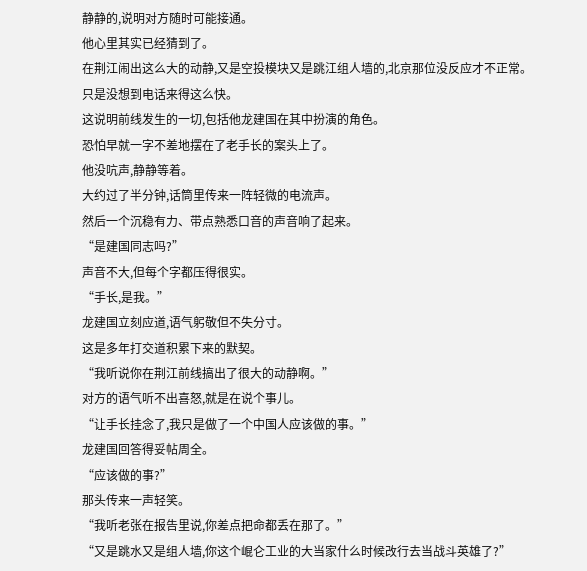静静的,说明对方随时可能接通。
他心里其实已经猜到了。
在荆江闹出这么大的动静,又是空投模块又是跳江组人墙的,北京那位没反应才不正常。
只是没想到电话来得这么快。
这说明前线发生的一切,包括他龙建国在其中扮演的角色。
恐怕早就一字不差地摆在了老手长的案头上了。
他没吭声,静静等着。
大约过了半分钟,话筒里传来一阵轻微的电流声。
然后一个沉稳有力、带点熟悉口音的声音响了起来。
“是建国同志吗?”
声音不大,但每个字都压得很实。
“手长,是我。”
龙建国立刻应道,语气躬敬但不失分寸。
这是多年打交道积累下来的默契。
“我听说你在荆江前线搞出了很大的动静啊。”
对方的语气听不出喜怒,就是在说个事儿。
“让手长挂念了,我只是做了一个中国人应该做的事。”
龙建国回答得妥帖周全。
“应该做的事?”
那头传来一声轻笑。
“我听老张在报告里说,你差点把命都丢在那了。”
“又是跳水又是组人墙,你这个崐仑工业的大当家什么时候改行去当战斗英雄了?”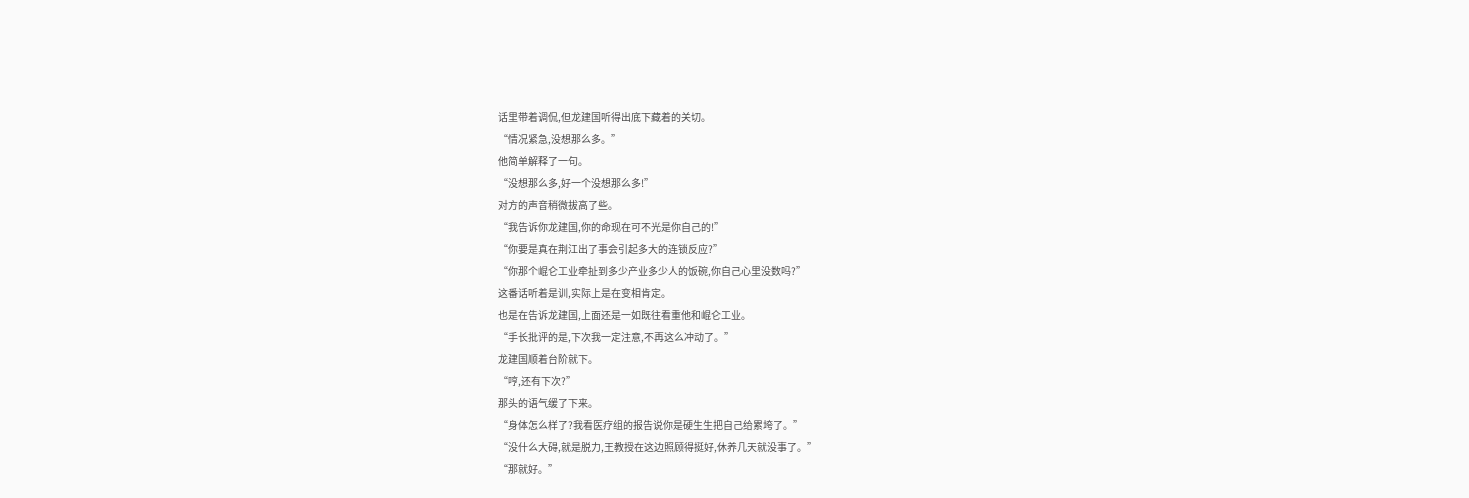话里带着调侃,但龙建国听得出底下藏着的关切。
“情况紧急,没想那么多。”
他简单解释了一句。
“没想那么多,好一个没想那么多!”
对方的声音稍微拔高了些。
“我告诉你龙建国,你的命现在可不光是你自己的!”
“你要是真在荆江出了事会引起多大的连锁反应?”
“你那个崐仑工业牵扯到多少产业多少人的饭碗,你自己心里没数吗?”
这番话听着是训,实际上是在变相肯定。
也是在告诉龙建国,上面还是一如既往看重他和崐仑工业。
“手长批评的是,下次我一定注意,不再这么冲动了。”
龙建国顺着台阶就下。
“哼,还有下次?”
那头的语气缓了下来。
“身体怎么样了?我看医疗组的报告说你是硬生生把自己给累垮了。”
“没什么大碍,就是脱力,王教授在这边照顾得挺好,休养几天就没事了。”
“那就好。”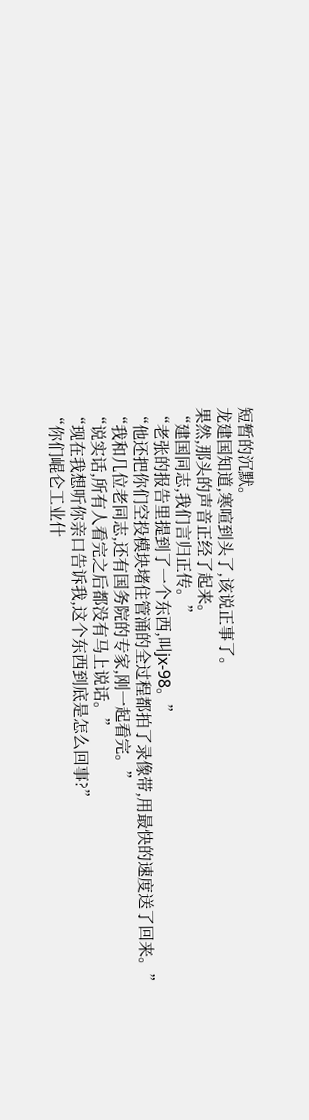短暂的沉默。
龙建国知道,寒喧到头了,该说正事了。
果然,那头的声音正经了起来。
“建国同志,我们言归正传。”
“老张的报告里提到了一个东西,叫jx-98。”
“他还把你们空投模块堵住管涌的全过程都拍了录像带,用最快的速度送了回来。”
“我和几位老同志,还有国务院的专家,刚一起看完。”
“说实话,所有人看完之后都没有马上说话。”
“现在我想听你亲口告诉我,这个东西到底是怎么回事?”
“你们崐仑工业什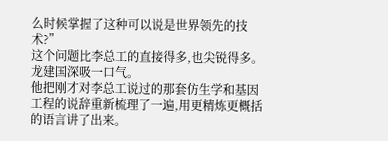么时候掌握了这种可以说是世界领先的技术?”
这个问题比李总工的直接得多,也尖锐得多。
龙建国深吸一口气。
他把刚才对李总工说过的那套仿生学和基因工程的说辞重新梳理了一遍,用更精炼更概括的语言讲了出来。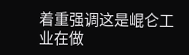着重强调这是崐仑工业在做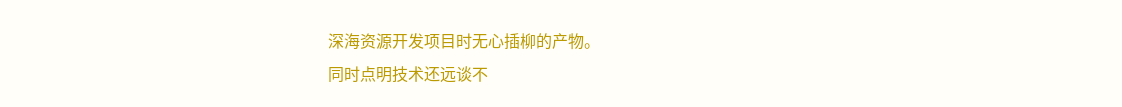深海资源开发项目时无心插柳的产物。
同时点明技术还远谈不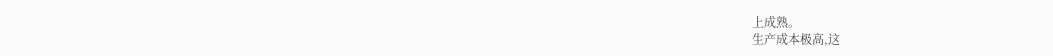上成熟。
生产成本极高,这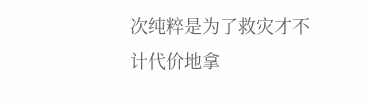次纯粹是为了救灾才不计代价地拿